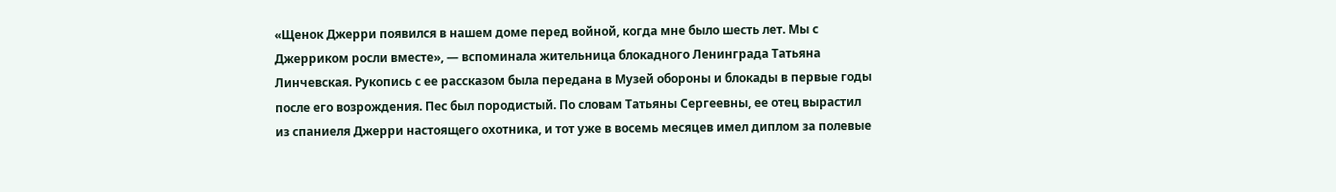«Щенок Джерри появился в нашем доме перед войной, когда мне было шесть лет. Мы с Джерриком росли вместе», — вспоминала жительница блокадного Ленинграда Татьяна Линчевская. Рукопись с ее рассказом была передана в Музей обороны и блокады в первые годы после его возрождения. Пес был породистый. По словам Татьяны Сергеевны, ее отец вырастил из спаниеля Джерри настоящего охотника, и тот уже в восемь месяцев имел диплом за полевые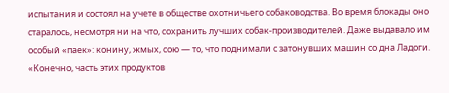испытания и состоял на учете в обществе охотничьего собаководства. Во время блокады оно старалось, несмотря ни на что, сохранить лучших собак-производителей. Даже выдавало им особый «паек»: конину, жмых, сою — то, что поднимали с затонувших машин со дна Ладоги. «Конечно, часть этих продуктов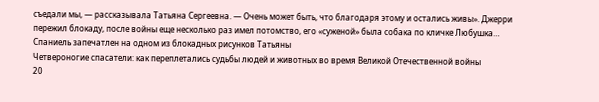съедали мы, — рассказывала Татьяна Сергеевна. — Очень может быть, что благодаря этому и остались живы». Джерри пережил блокаду, после войны еще несколько раз имел потомство, его «суженой» была собака по кличке Любушка… Спаниель запечатлен на одном из блокадных рисунков Татьяны
Четвероногие спасатели: как переплетались судьбы людей и животных во время Великой Отечественной войны
20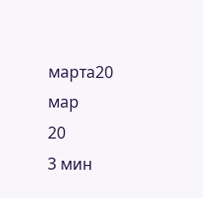марта20 мар
20
3 мин